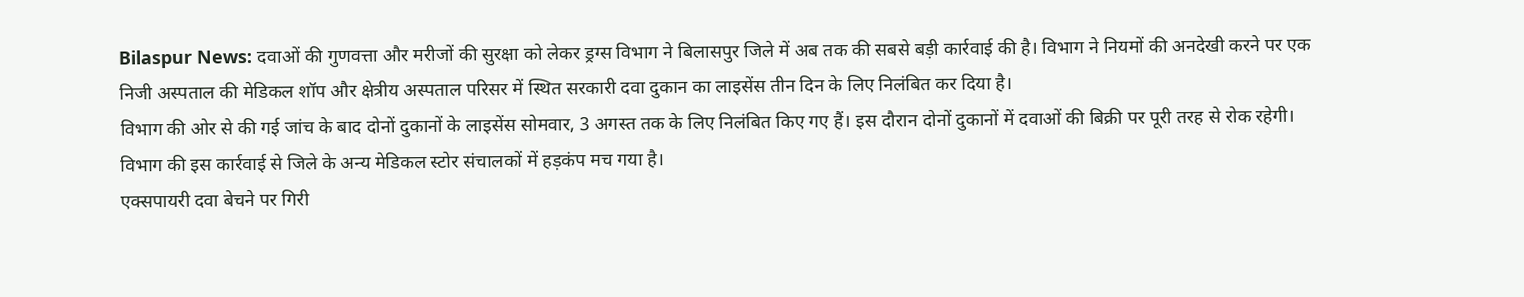Bilaspur News: दवाओं की गुणवत्ता और मरीजों की सुरक्षा को लेकर ड्रग्स विभाग ने बिलासपुर जिले में अब तक की सबसे बड़ी कार्रवाई की है। विभाग ने नियमों की अनदेखी करने पर एक निजी अस्पताल की मेडिकल शॉप और क्षेत्रीय अस्पताल परिसर में स्थित सरकारी दवा दुकान का लाइसेंस तीन दिन के लिए निलंबित कर दिया है।
विभाग की ओर से की गई जांच के बाद दोनों दुकानों के लाइसेंस सोमवार, 3 अगस्त तक के लिए निलंबित किए गए हैं। इस दौरान दोनों दुकानों में दवाओं की बिक्री पर पूरी तरह से रोक रहेगी। विभाग की इस कार्रवाई से जिले के अन्य मेडिकल स्टोर संचालकों में हड़कंप मच गया है।
एक्सपायरी दवा बेचने पर गिरी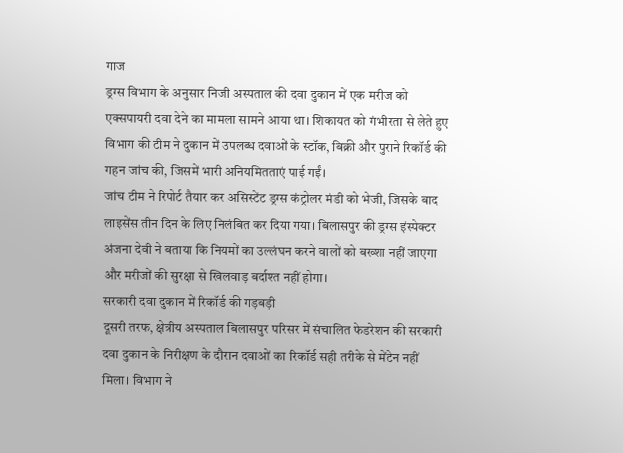गाज
ड्रग्स विभाग के अनुसार निजी अस्पताल की दवा दुकान में एक मरीज को एक्सपायरी दवा देने का मामला सामने आया था। शिकायत को गंभीरता से लेते हुए विभाग की टीम ने दुकान में उपलब्ध दवाओं के स्टॉक, बिक्री और पुराने रिकॉर्ड की गहन जांच की, जिसमें भारी अनियमितताएं पाई गईं।
जांच टीम ने रिपोर्ट तैयार कर असिस्टेंट ड्रग्स कंट्रोलर मंडी को भेजी, जिसके बाद लाइसेंस तीन दिन के लिए निलंबित कर दिया गया। बिलासपुर की ड्रग्स इंस्पेक्टर अंजना देवी ने बताया कि नियमों का उल्लंघन करने वालों को बख्शा नहीं जाएगा और मरीजों की सुरक्षा से खिलवाड़ बर्दाश्त नहीं होगा।
सरकारी दवा दुकान में रिकॉर्ड की गड़बड़ी
दूसरी तरफ, क्षेत्रीय अस्पताल बिलासपुर परिसर में संचालित फेडरेशन की सरकारी दवा दुकान के निरीक्षण के दौरान दवाओं का रिकॉर्ड सही तरीके से मेंटेन नहीं मिला। विभाग ने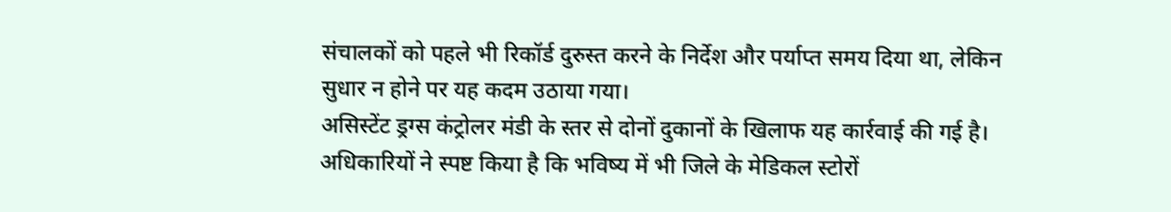संचालकों को पहले भी रिकॉर्ड दुरुस्त करने के निर्देश और पर्याप्त समय दिया था, लेकिन सुधार न होने पर यह कदम उठाया गया।
असिस्टेंट ड्रग्स कंट्रोलर मंडी के स्तर से दोनों दुकानों के खिलाफ यह कार्रवाई की गई है। अधिकारियों ने स्पष्ट किया है कि भविष्य में भी जिले के मेडिकल स्टोरों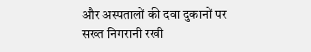और अस्पतालों की दवा दुकानों पर सख्त निगरानी रखी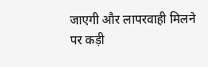जाएगी और लापरवाही मिलने पर कड़ी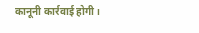कानूनी कार्रवाई होगी।